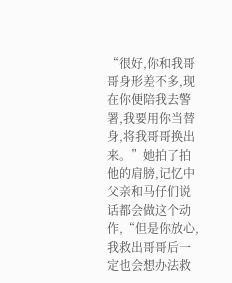“很好,你和我哥哥身形差不多,现在你便陪我去警署,我要用你当替身,将我哥哥换出来。”她拍了拍他的肩膀,记忆中父亲和马仔们说话都会做这个动作,“但是你放心,我救出哥哥后一定也会想办法救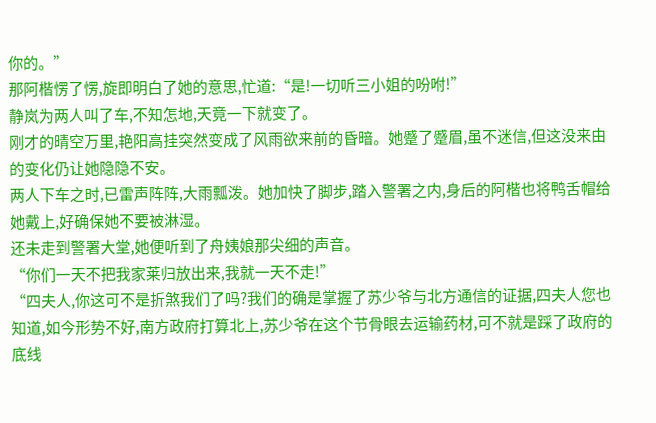你的。”
那阿楷愣了愣,旋即明白了她的意思,忙道:“是!一切听三小姐的吩咐!”
静岚为两人叫了车,不知怎地,天竟一下就变了。
刚才的晴空万里,艳阳高挂突然变成了风雨欲来前的昏暗。她蹙了蹙眉,虽不迷信,但这没来由的变化仍让她隐隐不安。
两人下车之时,已雷声阵阵,大雨瓢泼。她加快了脚步,踏入警署之内,身后的阿楷也将鸭舌帽给她戴上,好确保她不要被淋湿。
还未走到警署大堂,她便听到了舟姨娘那尖细的声音。
“你们一天不把我家莱归放出来,我就一天不走!”
“四夫人,你这可不是折煞我们了吗?我们的确是掌握了苏少爷与北方通信的证据,四夫人您也知道,如今形势不好,南方政府打算北上,苏少爷在这个节骨眼去运输药材,可不就是踩了政府的底线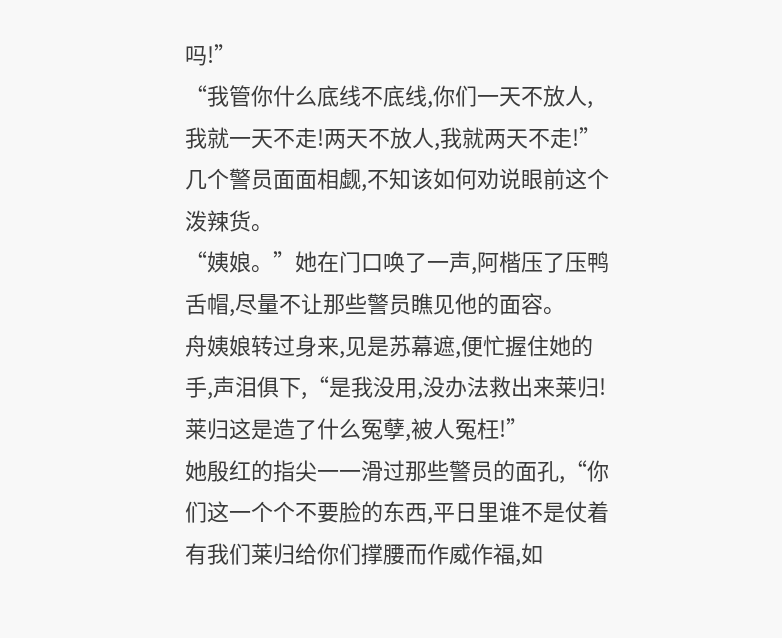吗!”
“我管你什么底线不底线,你们一天不放人,我就一天不走!两天不放人,我就两天不走!”
几个警员面面相觑,不知该如何劝说眼前这个泼辣货。
“姨娘。”她在门口唤了一声,阿楷压了压鸭舌帽,尽量不让那些警员瞧见他的面容。
舟姨娘转过身来,见是苏幕遮,便忙握住她的手,声泪俱下,“是我没用,没办法救出来莱归!莱归这是造了什么冤孽,被人冤枉!”
她殷红的指尖一一滑过那些警员的面孔,“你们这一个个不要脸的东西,平日里谁不是仗着有我们莱归给你们撑腰而作威作福,如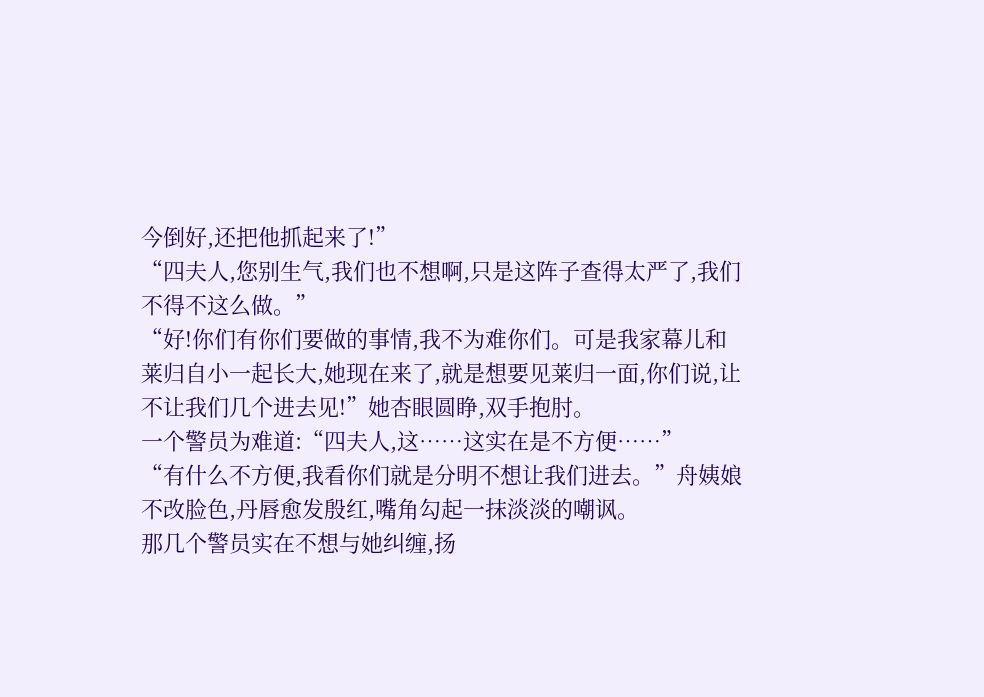今倒好,还把他抓起来了!”
“四夫人,您别生气,我们也不想啊,只是这阵子查得太严了,我们不得不这么做。”
“好!你们有你们要做的事情,我不为难你们。可是我家幕儿和莱归自小一起长大,她现在来了,就是想要见莱归一面,你们说,让不让我们几个进去见!”她杏眼圆睁,双手抱肘。
一个警员为难道:“四夫人,这……这实在是不方便……”
“有什么不方便,我看你们就是分明不想让我们进去。”舟姨娘不改脸色,丹唇愈发殷红,嘴角勾起一抹淡淡的嘲讽。
那几个警员实在不想与她纠缠,扬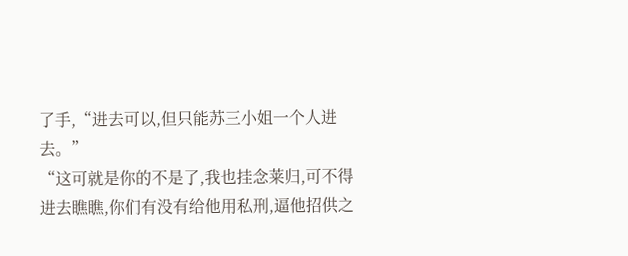了手,“进去可以,但只能苏三小姐一个人进去。”
“这可就是你的不是了,我也挂念莱归,可不得进去瞧瞧,你们有没有给他用私刑,逼他招供之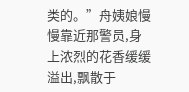类的。”舟姨娘慢慢靠近那警员,身上浓烈的花香缓缓溢出,飘散于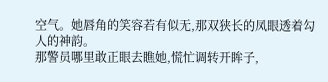空气。她唇角的笑容若有似无,那双狭长的凤眼透着勾人的神韵。
那警员哪里敢正眼去瞧她,慌忙调转开眸子,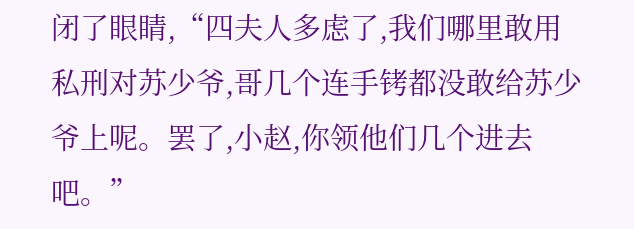闭了眼睛,“四夫人多虑了,我们哪里敢用私刑对苏少爷,哥几个连手铐都没敢给苏少爷上呢。罢了,小赵,你领他们几个进去吧。”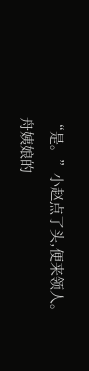“是。”小赵点了头,便来领人。
舟姨娘的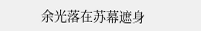余光落在苏幕遮身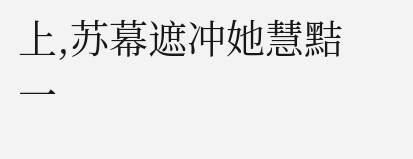上,苏幕遮冲她慧黠一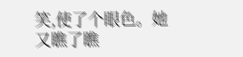笑,使了个眼色。她又瞧了瞧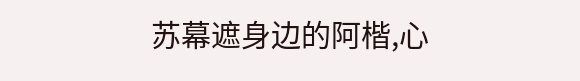苏幕遮身边的阿楷,心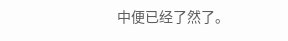中便已经了然了。